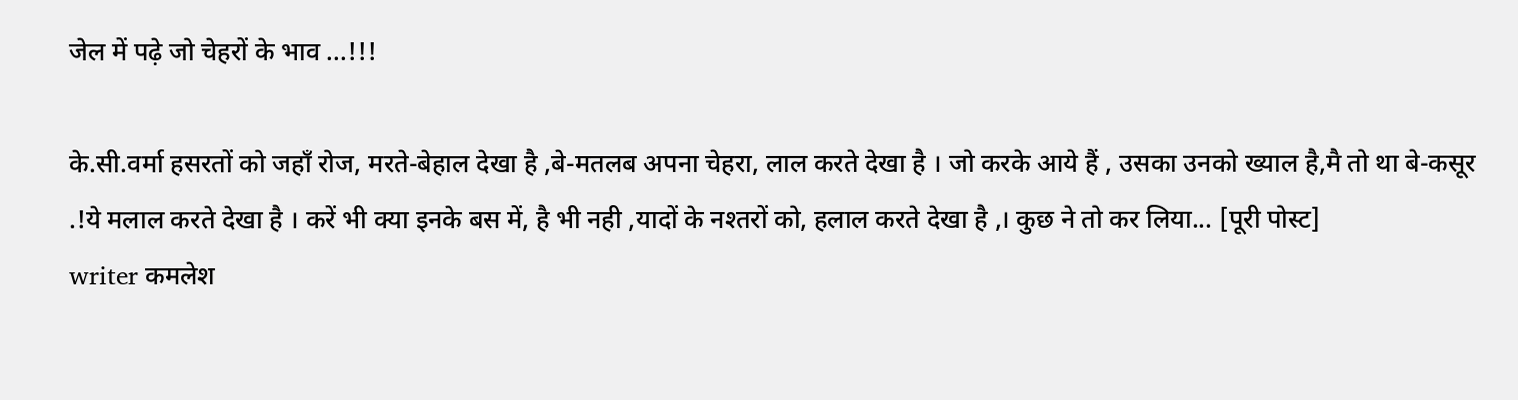जेल में पढ़े जो चेहरों के भाव ...!!!

के.सी.वर्मा हसरतों को जहाँ रोज, मरते-बेहाल देखा है ,बे-मतलब अपना चेहरा, लाल करते देखा है । जो करके आये हैं , उसका उनको ख्याल है,मै तो था बे-कसूर .!ये मलाल करते देखा है । करें भी क्या इनके बस में, है भी नही ,यादों के नश्तरों को, हलाल करते देखा है ,। कुछ ने तो कर लिया... [पूरी पोस्ट]
writer कमलेश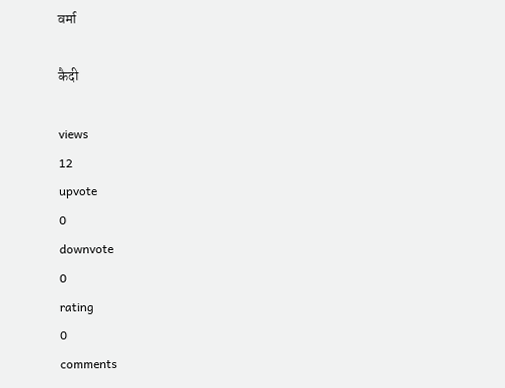वर्मा

कैदी

views
12
upvote
0
downvote
0
rating
0
comments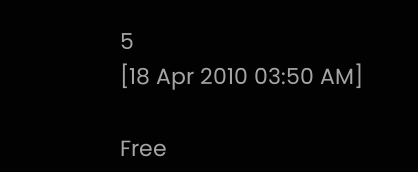5
[18 Apr 2010 03:50 AM]

Free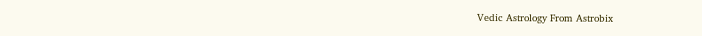Vedic Astrology From Astrobix